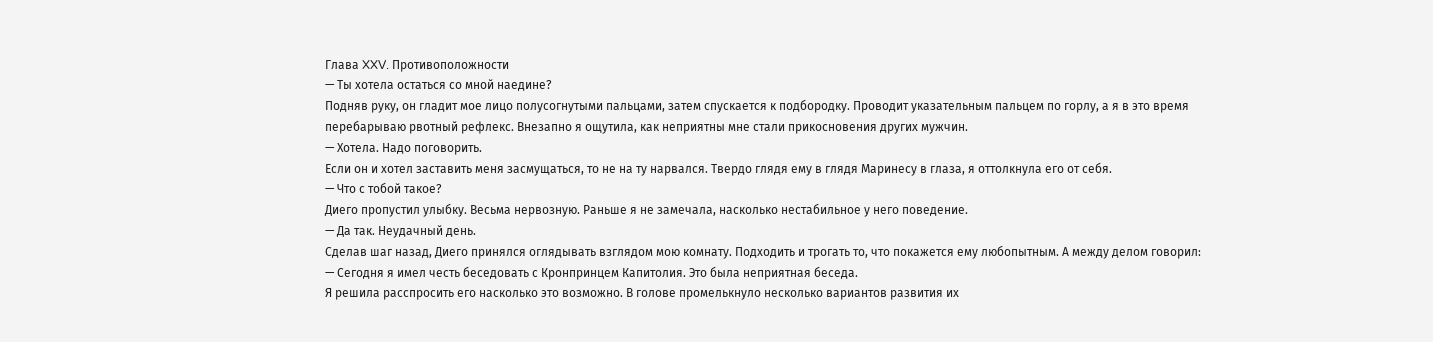Глава XXV. Противоположности
— Ты хотела остаться со мной наедине?
Подняв руку, он гладит мое лицо полусогнутыми пальцами, затем спускается к подбородку. Проводит указательным пальцем по горлу, а я в это время перебарываю рвотный рефлекс. Внезапно я ощутила, как неприятны мне стали прикосновения других мужчин.
— Хотела. Надо поговорить.
Если он и хотел заставить меня засмущаться, то не на ту нарвался. Твердо глядя ему в глядя Маринесу в глаза, я оттолкнула его от себя.
— Что с тобой такое?
Диего пропустил улыбку. Весьма нервозную. Раньше я не замечала, насколько нестабильное у него поведение.
— Да так. Неудачный день.
Сделав шаг назад, Диего принялся оглядывать взглядом мою комнату. Подходить и трогать то, что покажется ему любопытным. А между делом говорил:
— Сегодня я имел честь беседовать с Кронпринцем Капитолия. Это была неприятная беседа.
Я решила расспросить его насколько это возможно. В голове промелькнуло несколько вариантов развития их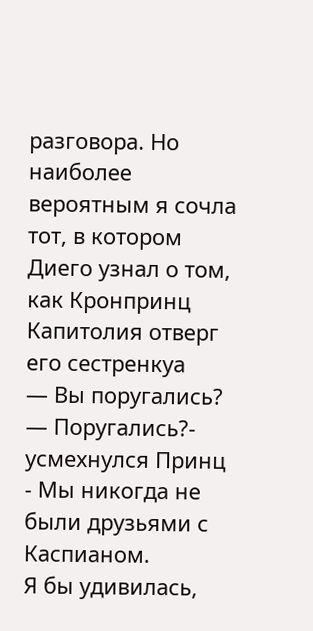разговора. Но наиболее вероятным я сочла тот, в котором Диего узнал о том, как Кронпринц Капитолия отверг его сестренкуа
— Вы поругались?
— Поругались?- усмехнулся Принц - Мы никогда не были друзьями с Каспианом.
Я бы удивилась,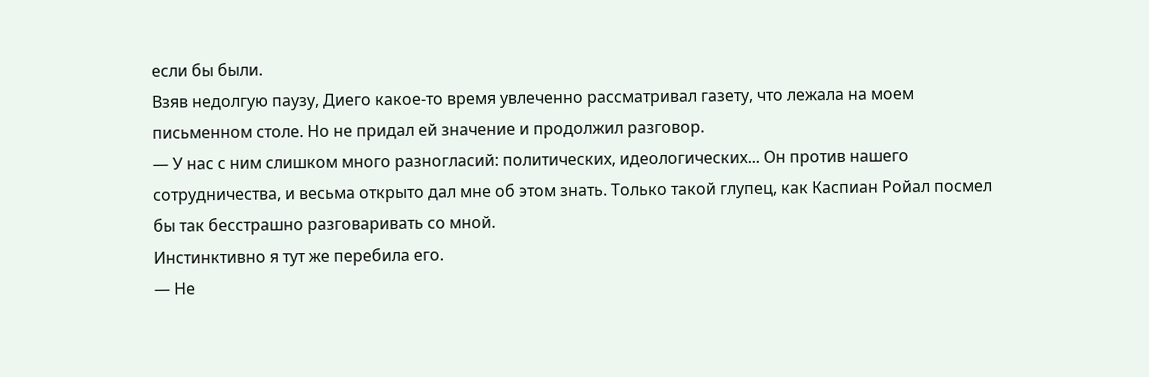если бы были.
Взяв недолгую паузу, Диего какое-то время увлеченно рассматривал газету, что лежала на моем письменном столе. Но не придал ей значение и продолжил разговор.
— У нас с ним слишком много разногласий: политических, идеологических... Он против нашего сотрудничества, и весьма открыто дал мне об этом знать. Только такой глупец, как Каспиан Ройал посмел бы так бесстрашно разговаривать со мной.
Инстинктивно я тут же перебила его.
— Не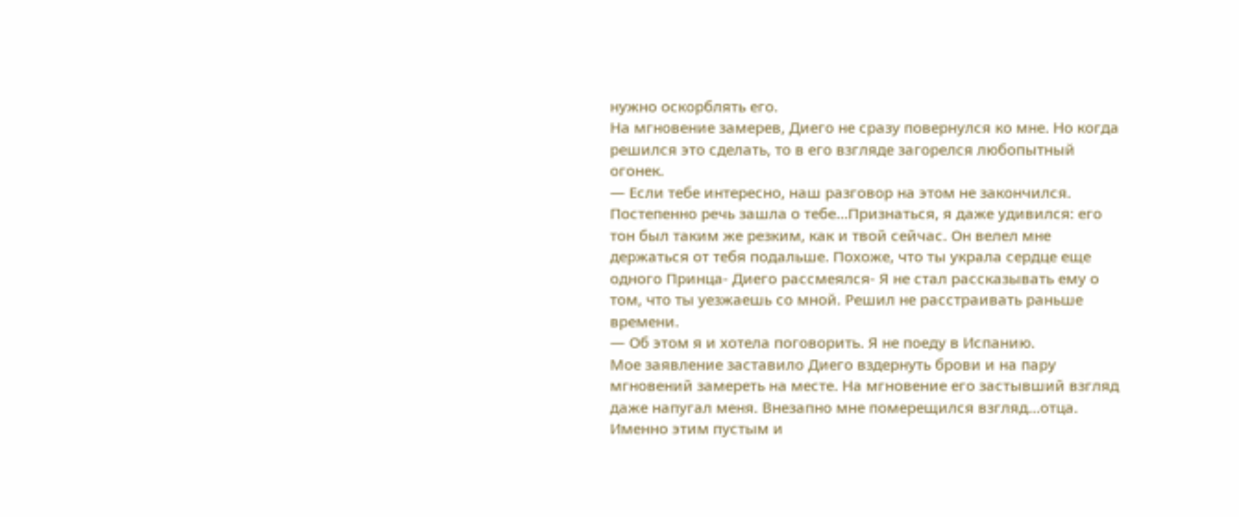нужно оскорблять его.
На мгновение замерев, Диего не сразу повернулся ко мне. Но когда решился это сделать, то в его взгляде загорелся любопытный огонек.
— Если тебе интересно, наш разговор на этом не закончился. Постепенно речь зашла о тебе...Признаться, я даже удивился: его тон был таким же резким, как и твой сейчас. Он велел мне держаться от тебя подальше. Похоже, что ты украла сердце еще одного Принца- Диего рассмеялся- Я не стал рассказывать ему о том, что ты уезжаешь со мной. Решил не расстраивать раньше времени.
— Об этом я и хотела поговорить. Я не поеду в Испанию.
Мое заявление заставило Диего вздернуть брови и на пару мгновений замереть на месте. На мгновение его застывший взгляд даже напугал меня. Внезапно мне померещился взгляд...отца. Именно этим пустым и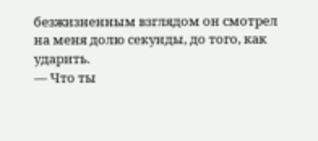безжизненным взглядом он смотрел на меня долю секунды, до того, как ударить.
— Что ты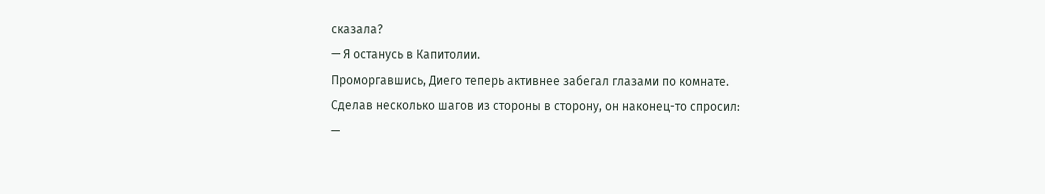сказала?
— Я останусь в Капитолии.
Проморгавшись, Диего теперь активнее забегал глазами по комнате. Сделав несколько шагов из стороны в сторону, он наконец-то спросил:
—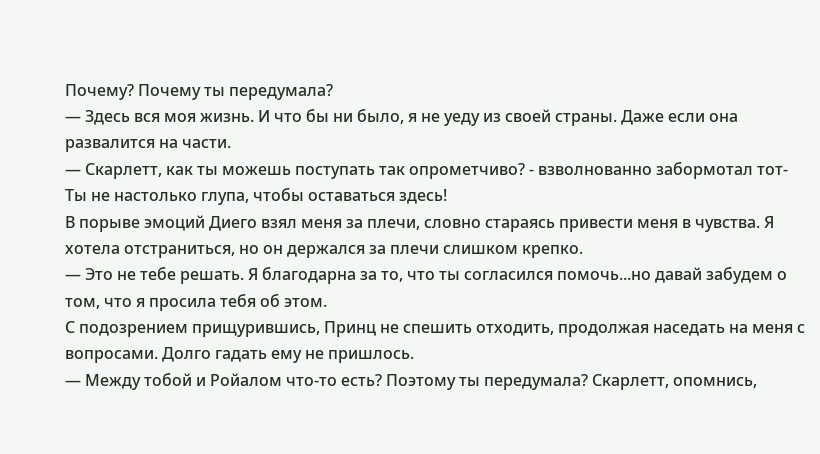Почему? Почему ты передумала?
— Здесь вся моя жизнь. И что бы ни было, я не уеду из своей страны. Даже если она развалится на части.
— Скарлетт, как ты можешь поступать так опрометчиво? - взволнованно забормотал тот- Ты не настолько глупа, чтобы оставаться здесь!
В порыве эмоций Диего взял меня за плечи, словно стараясь привести меня в чувства. Я хотела отстраниться, но он держался за плечи слишком крепко.
— Это не тебе решать. Я благодарна за то, что ты согласился помочь...но давай забудем о том, что я просила тебя об этом.
С подозрением прищурившись, Принц не спешить отходить, продолжая наседать на меня с вопросами. Долго гадать ему не пришлось.
— Между тобой и Ройалом что-то есть? Поэтому ты передумала? Скарлетт, опомнись,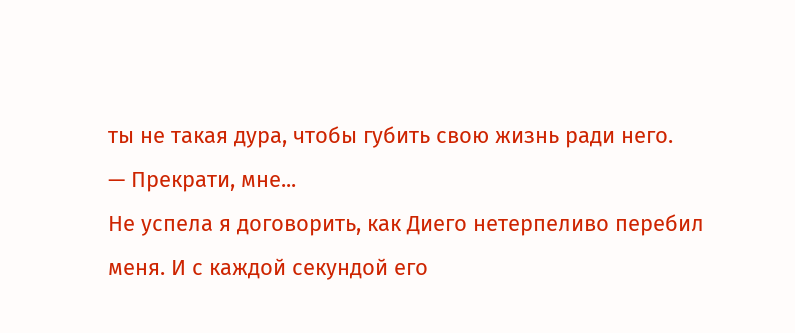ты не такая дура, чтобы губить свою жизнь ради него.
— Прекрати, мне...
Не успела я договорить, как Диего нетерпеливо перебил меня. И с каждой секундой его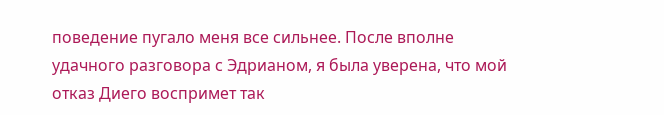поведение пугало меня все сильнее. После вполне удачного разговора с Эдрианом, я была уверена, что мой отказ Диего воспримет так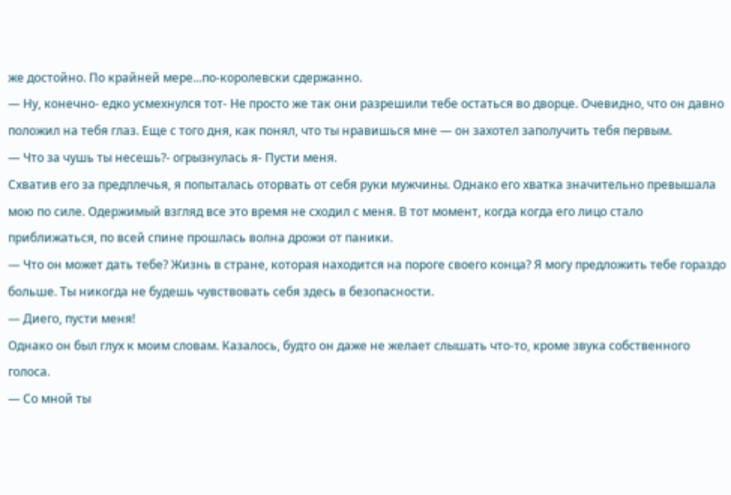же достойно. По крайней мере...по-королевски сдержанно.
— Ну, конечно- едко усмехнулся тот- Не просто же так они разрешили тебе остаться во дворце. Очевидно, что он давно положил на тебя глаз. Еще с того дня, как понял, что ты нравишься мне — он захотел заполучить тебя первым.
— Что за чушь ты несешь?- огрызнулась я- Пусти меня.
Схватив его за предплечья, я попыталась оторвать от себя руки мужчины. Однако его хватка значительно превышала мою по силе. Одержимый взгляд все это время не сходил с меня. В тот момент, когда когда его лицо стало приближаться, по всей спине прошлась волна дрожи от паники.
— Что он может дать тебе? Жизнь в стране, которая находится на пороге своего конца? Я могу предложить тебе гораздо больше. Ты никогда не будешь чувствовать себя здесь в безопасности.
— Диего, пусти меня!
Однако он был глух к моим словам. Казалось, будто он даже не желает слышать что-то, кроме звука собственного голоса.
— Со мной ты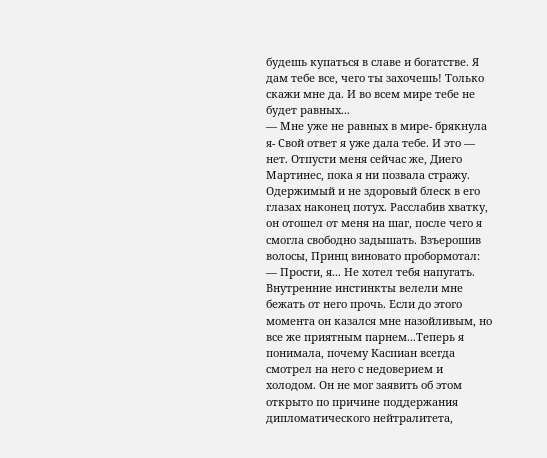будешь купаться в славе и богатстве. Я дам тебе все, чего ты захочешь! Только скажи мне да. И во всем мире тебе не будет равных...
— Мне уже не равных в мире- брякнула я- Свой ответ я уже дала тебе. И это — нет. Отпусти меня сейчас же, Диего Мартинес, пока я ни позвала стражу.
Одержимый и не здоровый блеск в его глазах наконец потух. Расслабив хватку, он отошел от меня на шаг, после чего я смогла свободно задышать. Взъерошив волосы, Принц виновато пробормотал:
— Прости, я... Не хотел тебя напугать.
Внутренние инстинкты велели мне бежать от него прочь. Если до этого момента он казался мне назойливым, но все же приятным парнем...Теперь я понимала, почему Каспиан всегда смотрел на него с недоверием и холодом. Он не мог заявить об этом открыто по причине поддержания дипломатического нейтралитета,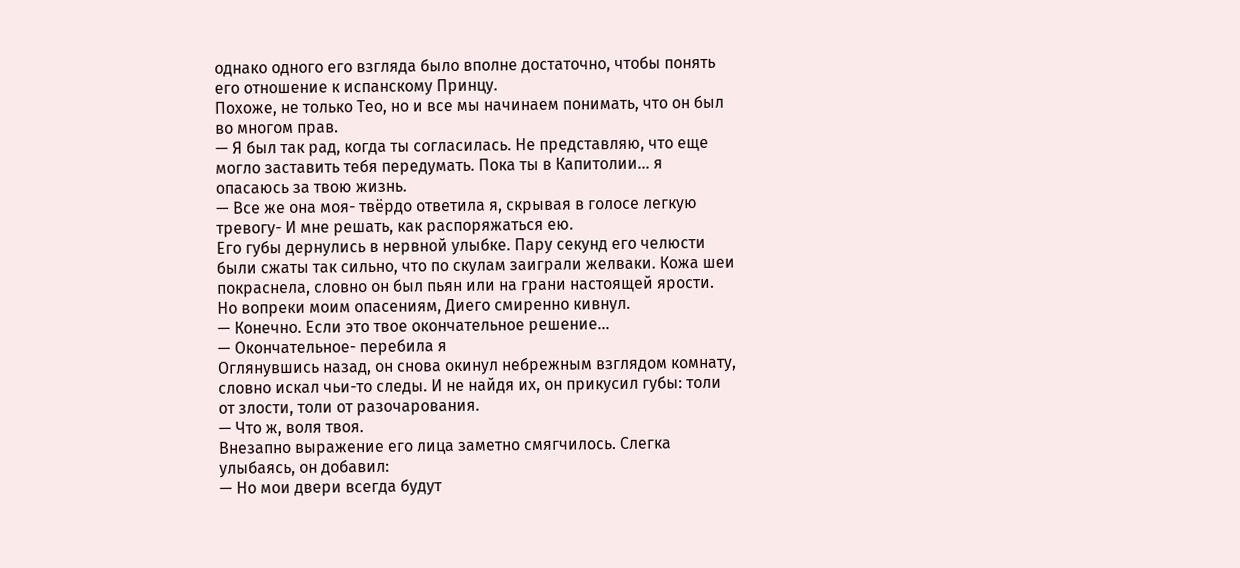однако одного его взгляда было вполне достаточно, чтобы понять его отношение к испанскому Принцу.
Похоже, не только Тео, но и все мы начинаем понимать, что он был во многом прав.
— Я был так рад, когда ты согласилась. Не представляю, что еще могло заставить тебя передумать. Пока ты в Капитолии... я опасаюсь за твою жизнь.
— Все же она моя- твёрдо ответила я, скрывая в голосе легкую тревогу- И мне решать, как распоряжаться ею.
Его губы дернулись в нервной улыбке. Пару секунд его челюсти были сжаты так сильно, что по скулам заиграли желваки. Кожа шеи покраснела, словно он был пьян или на грани настоящей ярости. Но вопреки моим опасениям, Диего смиренно кивнул.
— Конечно. Если это твое окончательное решение...
— Окончательное- перебила я
Оглянувшись назад, он снова окинул небрежным взглядом комнату, словно искал чьи-то следы. И не найдя их, он прикусил губы: толи от злости, толи от разочарования.
— Что ж, воля твоя.
Внезапно выражение его лица заметно смягчилось. Слегка улыбаясь, он добавил:
— Но мои двери всегда будут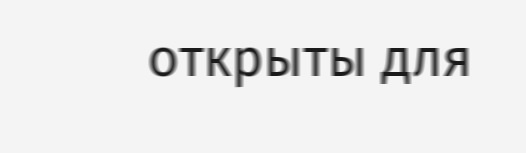открыты для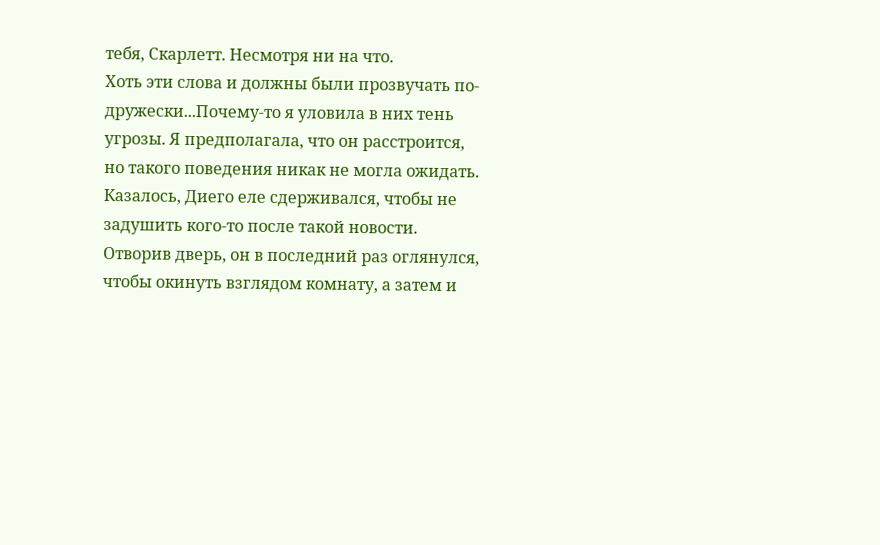тебя, Скарлетт. Несмотря ни на что.
Хоть эти слова и должны были прозвучать по-дружески...Почему-то я уловила в них тень угрозы. Я предполагала, что он расстроится, но такого поведения никак не могла ожидать. Казалось, Диего еле сдерживался, чтобы не задушить кого-то после такой новости.
Отворив дверь, он в последний раз оглянулся, чтобы окинуть взглядом комнату, а затем и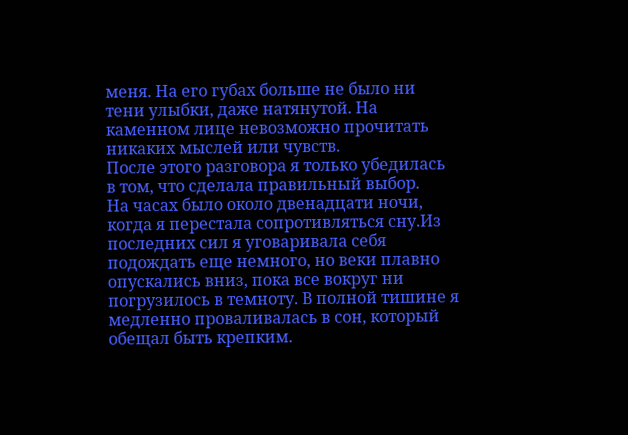меня. На его губах больше не было ни тени улыбки, даже натянутой. На каменном лице невозможно прочитать никаких мыслей или чувств.
После этого разговора я только убедилась в том, что сделала правильный выбор.
На часах было около двенадцати ночи, когда я перестала сопротивляться сну.Из последних сил я уговаривала себя подождать еще немного, но веки плавно опускались вниз, пока все вокруг ни погрузилось в темноту. В полной тишине я медленно проваливалась в сон, который обещал быть крепким.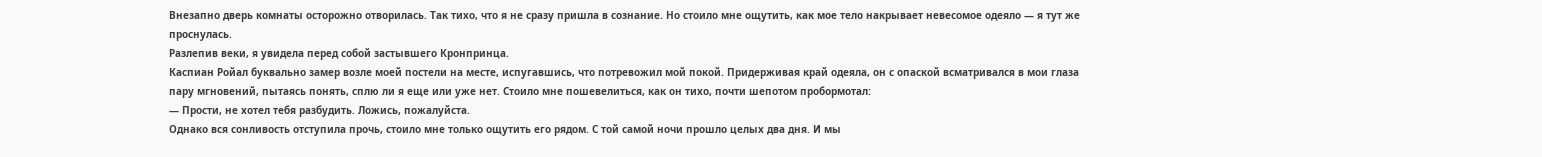Внезапно дверь комнаты осторожно отворилась. Так тихо, что я не сразу пришла в сознание. Но стоило мне ощутить, как мое тело накрывает невесомое одеяло — я тут же проснулась.
Разлепив веки, я увидела перед собой застывшего Кронпринца.
Каспиан Ройал буквально замер возле моей постели на месте, испугавшись, что потревожил мой покой. Придерживая край одеяла, он с опаской всматривался в мои глаза пару мгновений, пытаясь понять, сплю ли я еще или уже нет. Стоило мне пошевелиться, как он тихо, почти шепотом пробормотал:
— Прости, не хотел тебя разбудить. Ложись, пожалуйста.
Однако вся сонливость отступила прочь, стоило мне только ощутить его рядом. С той самой ночи прошло целых два дня. И мы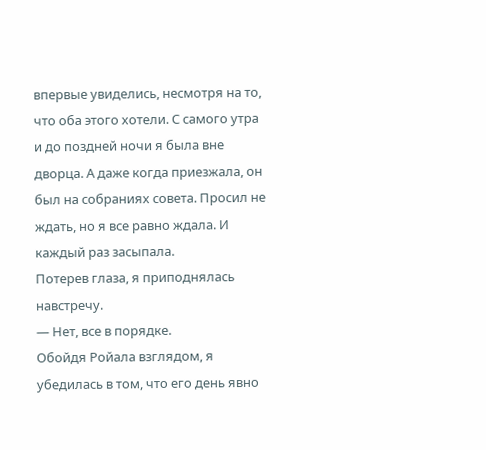впервые увиделись, несмотря на то, что оба этого хотели. С самого утра и до поздней ночи я была вне дворца. А даже когда приезжала, он был на собраниях совета. Просил не ждать, но я все равно ждала. И каждый раз засыпала.
Потерев глаза, я приподнялась навстречу.
— Нет, все в порядке.
Обойдя Ройала взглядом, я убедилась в том, что его день явно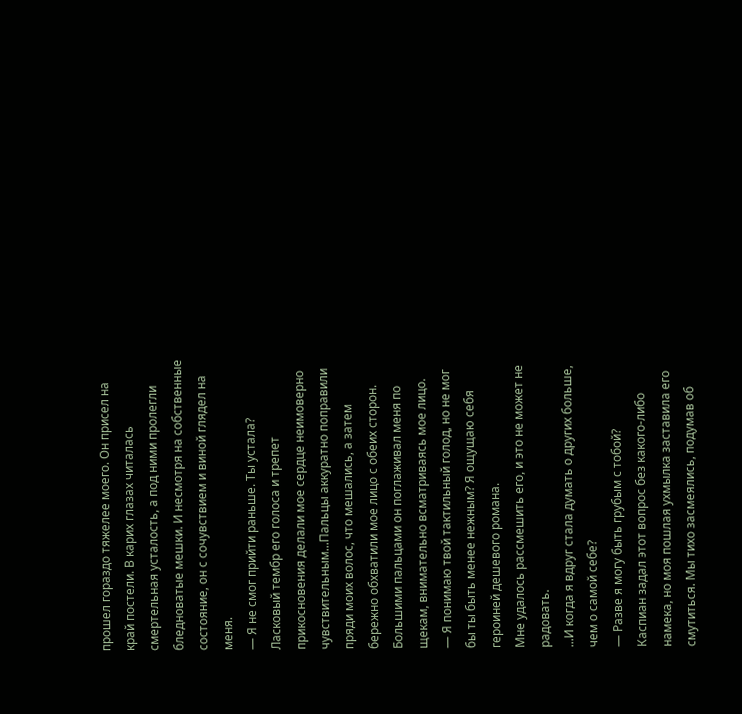прошел гораздо тяжелее моего. Он присел на край постели. В карих глазах читалась смертельная усталость, а под ними пролегли бледноватые мешки. И несмотря на собственные состояние, он с сочувствием и виной глядел на меня.
— Я не смог прийти раньше. Ты устала?
Ласковый тембр его голоса и трепет прикосновения делали мое сердце неимоверно чувствительным...Пальцы аккуратно поправили пряди моих волос, что мешались, а затем бережно обхватили мое лицо с обеих сторон. Большими пальцами он поглаживал меня по щекам, внимательно всматриваясь мое лицо.
— Я понимаю твой тактильный голод, но не мог бы ты быть менее нежным? Я ощущаю себя героиней дешевого романа.
Мне удалось рассмешить его, и это не может не радовать.
...И когда я вдруг стала думать о других больше, чем о самой себе?
— Разве я могу быть грубым с тобой?
Каспиан задал этот вопрос без какого-либо намека, но моя пошлая ухмылка заставила его смутиться. Мы тихо засмеялись, подумав об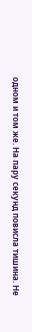одном и том же. На пару секунд повисла тишина. Не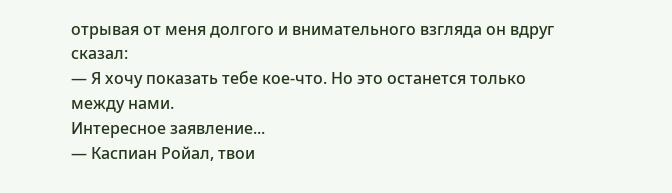отрывая от меня долгого и внимательного взгляда он вдруг сказал:
— Я хочу показать тебе кое-что. Но это останется только между нами.
Интересное заявление...
— Каспиан Ройал, твои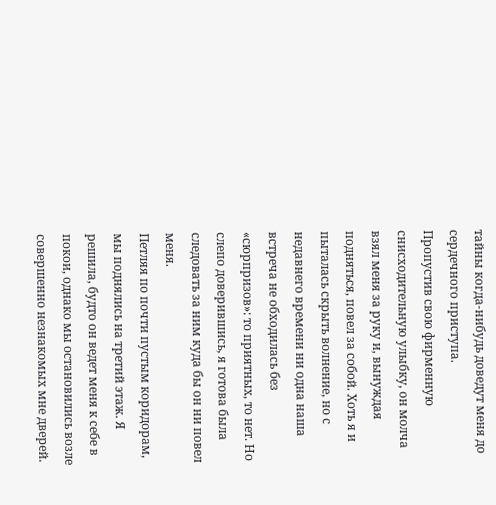тайны когда-нибудь доведут меня до сердечного приступа.
Пропустив свою фирменную снисходительную улыбку, он молча взял меня за руку и, вынуждая подняться, повел за собой. Хоть я и пыталась скрыть волнение, но с недавнего времени ни одна наша встреча не обходилась без «сюрпризов»: то приятных, то нет. Но слепо доверившись, я готова была следовать за ним куда бы он ни повел меня.
Петляя по почти пустым коридорам, мы поднялись на третий этаж. Я решила, будто он ведет меня к себе в покои, однако мы остановились возле совершенно незнакомых мне дверей.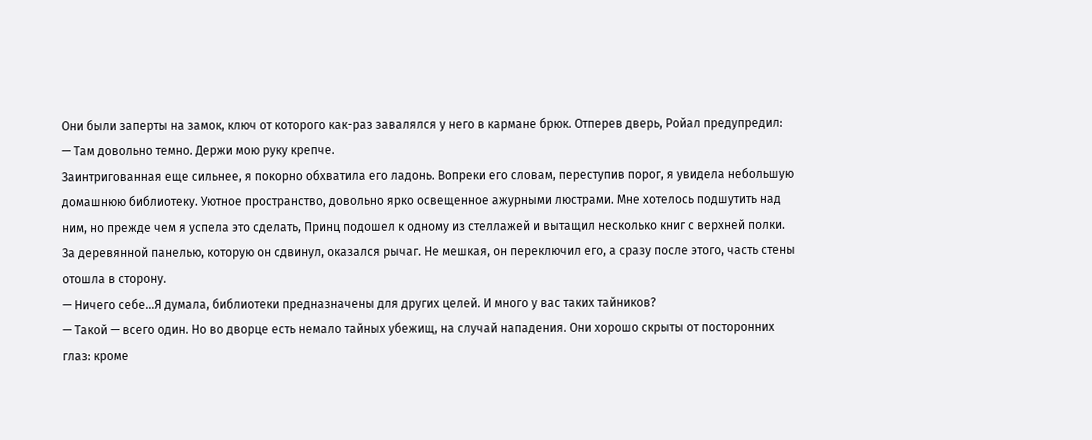Они были заперты на замок, ключ от которого как-раз завалялся у него в кармане брюк. Отперев дверь, Ройал предупредил:
— Там довольно темно. Держи мою руку крепче.
Заинтригованная еще сильнее, я покорно обхватила его ладонь. Вопреки его словам, переступив порог, я увидела небольшую домашнюю библиотеку. Уютное пространство, довольно ярко освещенное ажурными люстрами. Мне хотелось подшутить над ним, но прежде чем я успела это сделать, Принц подошел к одному из стеллажей и вытащил несколько книг с верхней полки. За деревянной панелью, которую он сдвинул, оказался рычаг. Не мешкая, он переключил его, а сразу после этого, часть стены отошла в сторону.
— Ничего себе...Я думала, библиотеки предназначены для других целей. И много у вас таких тайников?
— Такой — всего один. Но во дворце есть немало тайных убежищ, на случай нападения. Они хорошо скрыты от посторонних глаз: кроме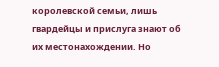королевской семьи, лишь гвардейцы и прислуга знают об их местонахождении. Но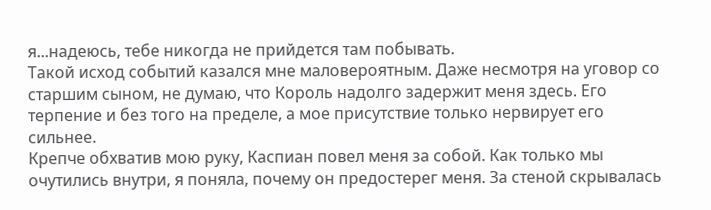я...надеюсь, тебе никогда не прийдется там побывать.
Такой исход событий казался мне маловероятным. Даже несмотря на уговор со старшим сыном, не думаю, что Король надолго задержит меня здесь. Его терпение и без того на пределе, а мое присутствие только нервирует его сильнее.
Крепче обхватив мою руку, Каспиан повел меня за собой. Как только мы очутились внутри, я поняла, почему он предостерег меня. За стеной скрывалась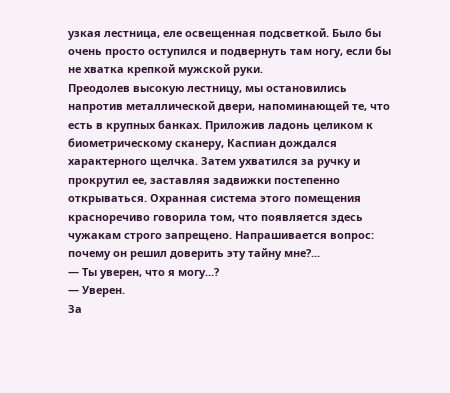узкая лестница, еле освещенная подсветкой. Было бы очень просто оступился и подвернуть там ногу, если бы не хватка крепкой мужской руки.
Преодолев высокую лестницу, мы остановились напротив металлической двери, напоминающей те, что есть в крупных банках. Приложив ладонь целиком к биометрическому сканеру, Каспиан дождался характерного щелчка. Затем ухватился за ручку и прокрутил ее, заставляя задвижки постепенно открываться. Охранная система этого помещения красноречиво говорила том, что появляется здесь чужакам строго запрещено. Напрашивается вопрос: почему он решил доверить эту тайну мне?...
— Ты уверен, что я могу...?
— Уверен.
За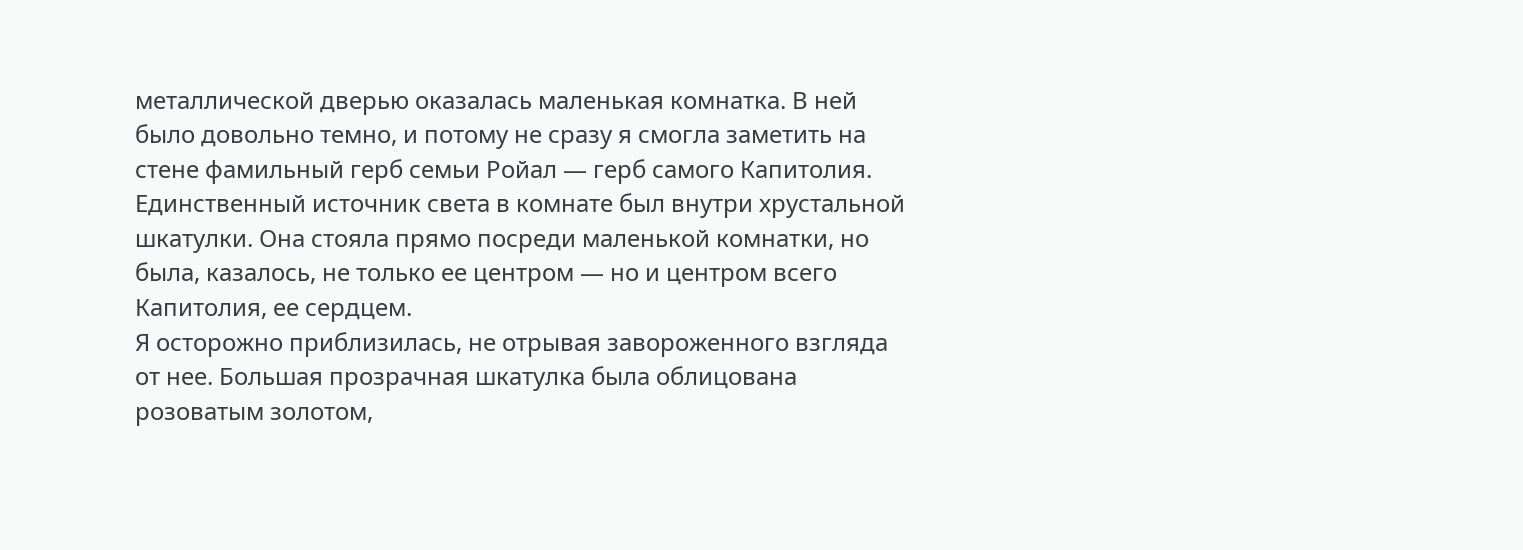металлической дверью оказалась маленькая комнатка. В ней было довольно темно, и потому не сразу я смогла заметить на стене фамильный герб семьи Ройал — герб самого Капитолия. Единственный источник света в комнате был внутри хрустальной шкатулки. Она стояла прямо посреди маленькой комнатки, но была, казалось, не только ее центром — но и центром всего Капитолия, ее сердцем.
Я осторожно приблизилась, не отрывая завороженного взгляда от нее. Большая прозрачная шкатулка была облицована розоватым золотом,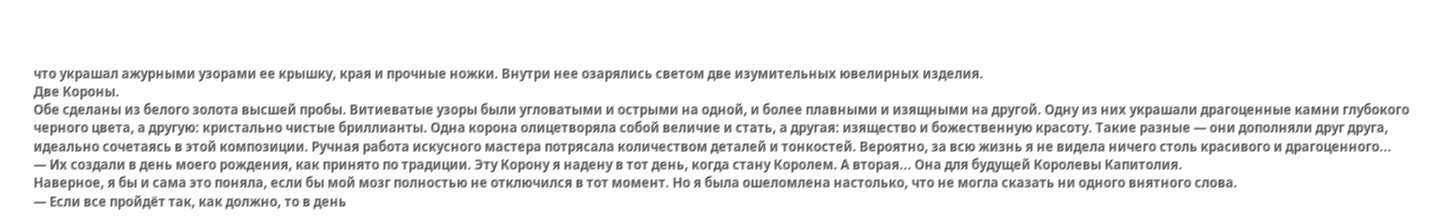что украшал ажурными узорами ее крышку, края и прочные ножки. Внутри нее озарялись светом две изумительных ювелирных изделия.
Две Короны.
Обе сделаны из белого золота высшей пробы. Витиеватые узоры были угловатыми и острыми на одной, и более плавными и изящными на другой. Одну из них украшали драгоценные камни глубокого черного цвета, а другую: кристально чистые бриллианты. Одна корона олицетворяла собой величие и стать, а другая: изящество и божественную красоту. Такие разные — они дополняли друг друга, идеально сочетаясь в этой композиции. Ручная работа искусного мастера потрясала количеством деталей и тонкостей. Вероятно, за всю жизнь я не видела ничего столь красивого и драгоценного...
— Их создали в день моего рождения, как принято по традиции. Эту Корону я надену в тот день, когда стану Королем. А вторая... Она для будущей Королевы Капитолия.
Наверное, я бы и сама это поняла, если бы мой мозг полностью не отключился в тот момент. Но я была ошеломлена настолько, что не могла сказать ни одного внятного слова.
— Если все пройдёт так, как должно, то в день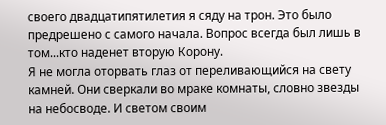своего двадцатипятилетия я сяду на трон. Это было предрешено с самого начала. Вопрос всегда был лишь в том...кто наденет вторую Корону.
Я не могла оторвать глаз от переливающийся на свету камней. Они сверкали во мраке комнаты, словно звезды на небосводе. И светом своим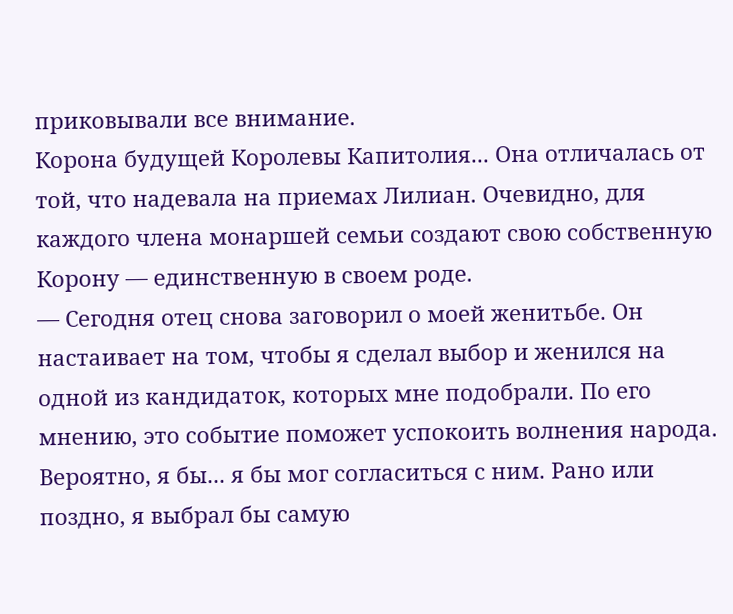приковывали все внимание.
Корона будущей Королевы Капитолия... Она отличалась от той, что надевала на приемах Лилиан. Очевидно, для каждого члена монаршей семьи создают свою собственную Корону — единственную в своем роде.
— Сегодня отец снова заговорил о моей женитьбе. Он настаивает на том, чтобы я сделал выбор и женился на одной из кандидаток, которых мне подобрали. По его мнению, это событие поможет успокоить волнения народа. Вероятно, я бы... я бы мог согласиться с ним. Рано или поздно, я выбрал бы самую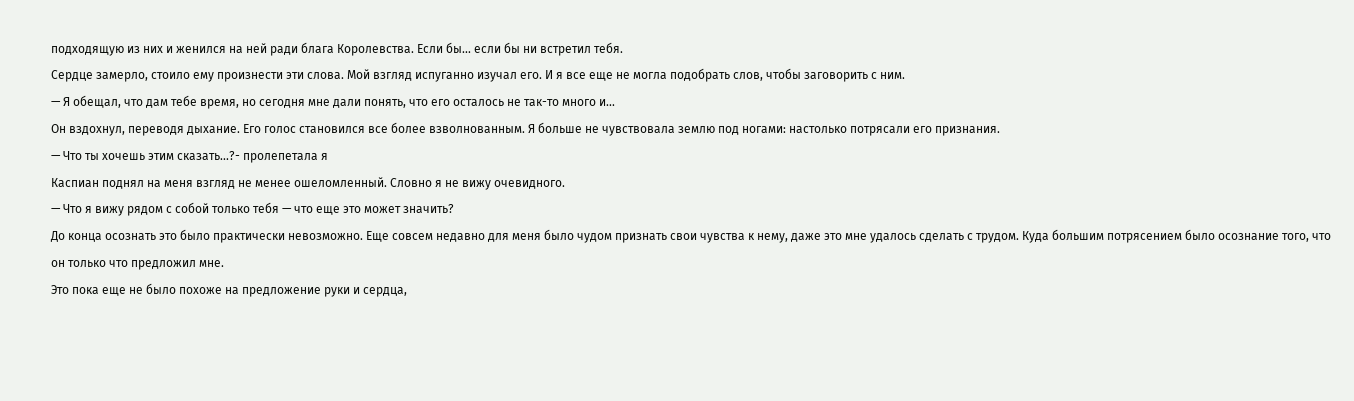подходящую из них и женился на ней ради блага Королевства. Если бы... если бы ни встретил тебя.
Сердце замерло, стоило ему произнести эти слова. Мой взгляд испуганно изучал его. И я все еще не могла подобрать слов, чтобы заговорить с ним.
— Я обещал, что дам тебе время, но сегодня мне дали понять, что его осталось не так-то много и...
Он вздохнул, переводя дыхание. Его голос становился все более взволнованным. Я больше не чувствовала землю под ногами: настолько потрясали его признания.
— Что ты хочешь этим сказать...?- пролепетала я
Каспиан поднял на меня взгляд не менее ошеломленный. Словно я не вижу очевидного.
— Что я вижу рядом с собой только тебя — что еще это может значить?
До конца осознать это было практически невозможно. Еще совсем недавно для меня было чудом признать свои чувства к нему, даже это мне удалось сделать с трудом. Куда большим потрясением было осознание того, что он только что предложил мне.
Это пока еще не было похоже на предложение руки и сердца,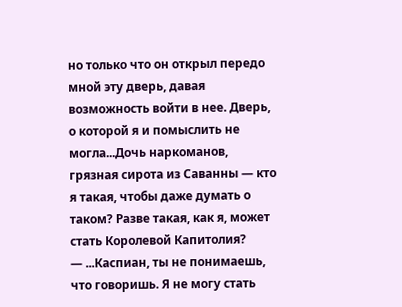но только что он открыл передо мной эту дверь, давая возможность войти в нее. Дверь, о которой я и помыслить не могла...Дочь наркоманов, грязная сирота из Саванны — кто я такая, чтобы даже думать о таком? Разве такая, как я, может стать Королевой Капитолия?
— ...Каспиан, ты не понимаешь, что говоришь. Я не могу стать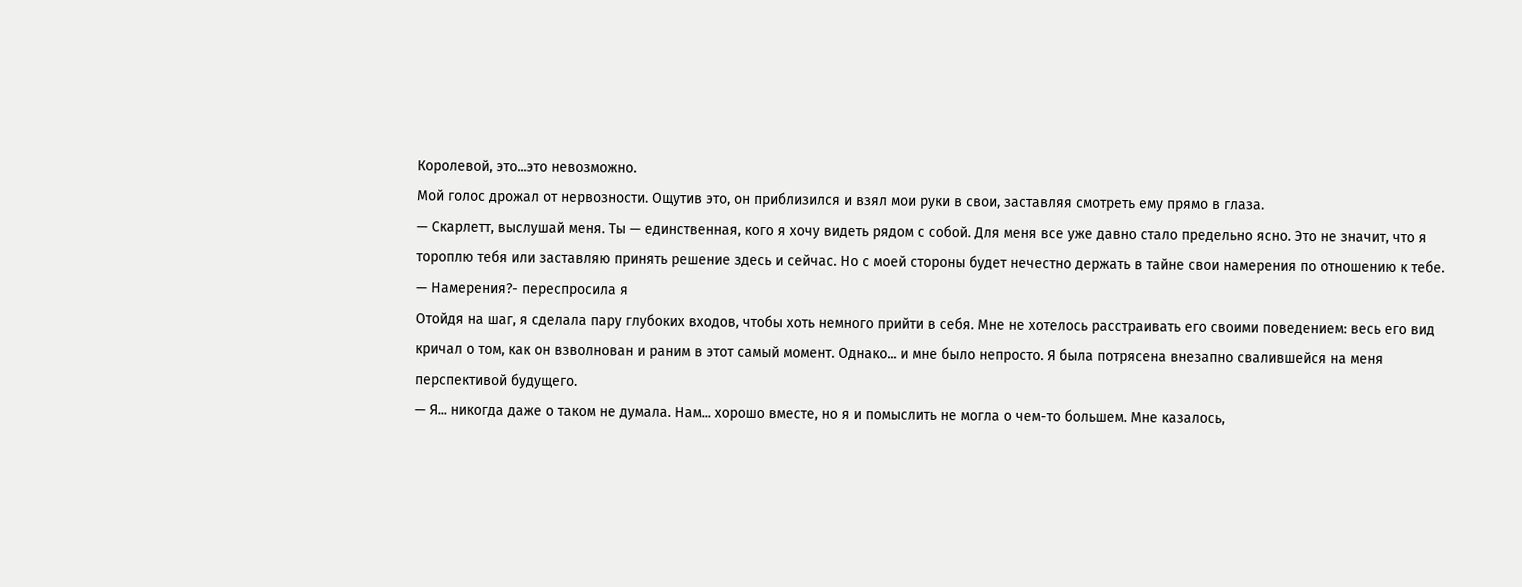Королевой, это...это невозможно.
Мой голос дрожал от нервозности. Ощутив это, он приблизился и взял мои руки в свои, заставляя смотреть ему прямо в глаза.
— Скарлетт, выслушай меня. Ты — единственная, кого я хочу видеть рядом с собой. Для меня все уже давно стало предельно ясно. Это не значит, что я тороплю тебя или заставляю принять решение здесь и сейчас. Но с моей стороны будет нечестно держать в тайне свои намерения по отношению к тебе.
— Намерения?- переспросила я
Отойдя на шаг, я сделала пару глубоких входов, чтобы хоть немного прийти в себя. Мне не хотелось расстраивать его своими поведением: весь его вид кричал о том, как он взволнован и раним в этот самый момент. Однако... и мне было непросто. Я была потрясена внезапно свалившейся на меня перспективой будущего.
— Я... никогда даже о таком не думала. Нам... хорошо вместе, но я и помыслить не могла о чем-то большем. Мне казалось,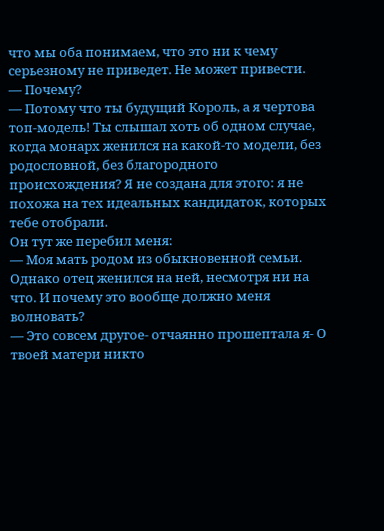что мы оба понимаем, что это ни к чему серьезному не приведет. Не может привести.
— Почему?
— Потому что ты будущий Король, а я чертова топ-модель! Ты слышал хоть об одном случае, когда монарх женился на какой-то модели, без родословной, без благородного происхождения? Я не создана для этого: я не похожа на тех идеальных кандидаток, которых тебе отобрали.
Он тут же перебил меня:
— Моя мать родом из обыкновенной семьи. Однако отец женился на ней, несмотря ни на что. И почему это вообще должно меня волновать?
— Это совсем другое- отчаянно прошептала я- О твоей матери никто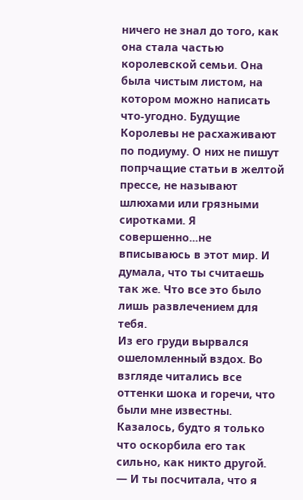ничего не знал до того, как она стала частью королевской семьи. Она была чистым листом, на котором можно написать что-угодно. Будущие Королевы не расхаживают по подиуму. О них не пишут попрчащие статьи в желтой прессе, не называют шлюхами или грязными сиротками. Я совершенно...не вписываюсь в этот мир. И думала, что ты считаешь так же. Что все это было лишь развлечением для тебя.
Из его груди вырвался ошеломленный вздох. Во взгляде читались все оттенки шока и горечи, что были мне известны. Казалось, будто я только что оскорбила его так сильно, как никто другой.
— И ты посчитала, что я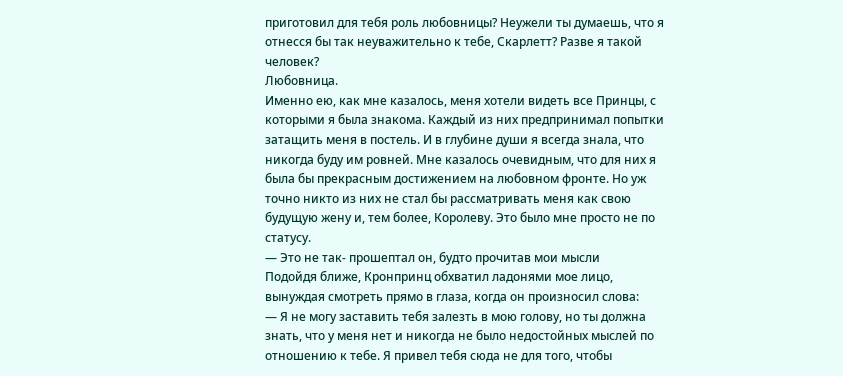приготовил для тебя роль любовницы? Неужели ты думаешь, что я отнесся бы так неуважительно к тебе, Скарлетт? Разве я такой человек?
Любовница.
Именно ею, как мне казалось, меня хотели видеть все Принцы, с которыми я была знакома. Каждый из них предпринимал попытки затащить меня в постель. И в глубине души я всегда знала, что никогда буду им ровней. Мне казалось очевидным, что для них я была бы прекрасным достижением на любовном фронте. Но уж точно никто из них не стал бы рассматривать меня как свою будущую жену и, тем более, Королеву. Это было мне просто не по статусу.
— Это не так- прошептал он, будто прочитав мои мысли
Подойдя ближе, Кронпринц обхватил ладонями мое лицо, вынуждая смотреть прямо в глаза, когда он произносил слова:
— Я не могу заставить тебя залезть в мою голову, но ты должна знать, что у меня нет и никогда не было недостойных мыслей по отношению к тебе. Я привел тебя сюда не для того, чтобы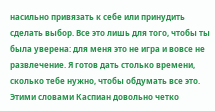насильно привязать к себе или принудить сделать выбор. Все это лишь для того, чтобы ты была уверена: для меня это не игра и вовсе не развлечение. Я готов дать столько времени, сколько тебе нужно, чтобы обдумать все это.
Этими словами Каспиан довольно четко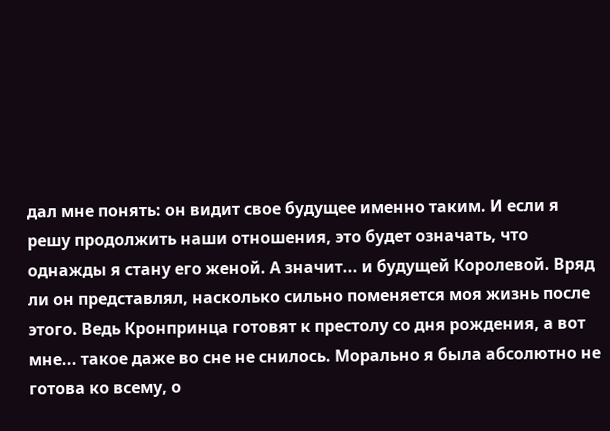дал мне понять: он видит свое будущее именно таким. И если я решу продолжить наши отношения, это будет означать, что однажды я стану его женой. А значит... и будущей Королевой. Вряд ли он представлял, насколько сильно поменяется моя жизнь после этого. Ведь Кронпринца готовят к престолу со дня рождения, а вот мне... такое даже во сне не снилось. Морально я была абсолютно не готова ко всему, о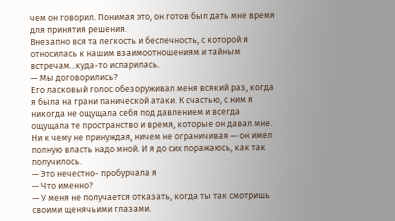чем он говорил. Понимая это, он готов был дать мне время для принятия решения.
Внезапно вся та легкость и беспечность, с которой я относилась к нашим взаимоотношениям и тайным встречам...куда-то испарилась.
— Мы договорились?
Его ласковый голос обезоруживал меня всякий раз, когда я была на грани панической атаки. К счастью, с ним я никогда не ощущала себя под давлением и всегда ощущала те пространство и время, которые он давал мне. Ни к чему не принуждая, ничем не ограничивая — он имел полную власть надо мной. И я до сих поражаюсь, как так получилось.
— Это нечестно- пробурчала я
— Что именно?
— У меня не получается отказать, когда ты так смотришь своими щенячьими глазами.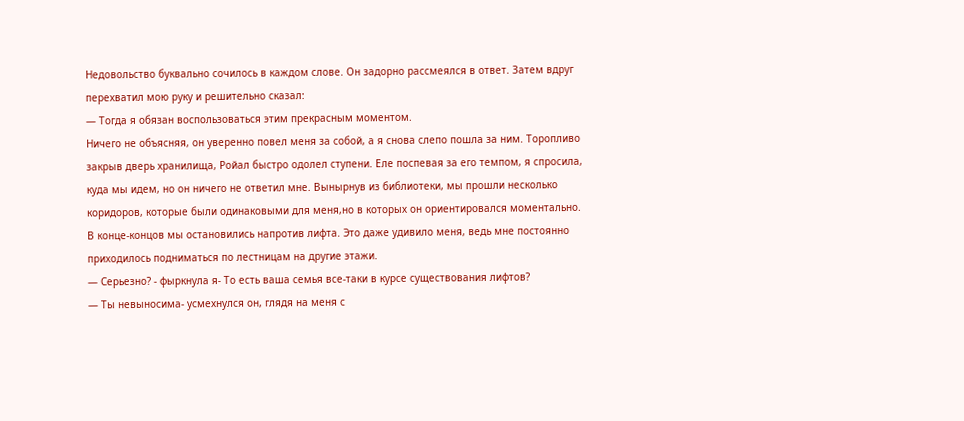Недовольство буквально сочилось в каждом слове. Он задорно рассмеялся в ответ. Затем вдруг перехватил мою руку и решительно сказал:
— Тогда я обязан воспользоваться этим прекрасным моментом.
Ничего не объясняя, он уверенно повел меня за собой, а я снова слепо пошла за ним. Торопливо закрыв дверь хранилища, Ройал быстро одолел ступени. Еле поспевая за его темпом, я спросила, куда мы идем, но он ничего не ответил мне. Вынырнув из библиотеки, мы прошли несколько коридоров, которые были одинаковыми для меня,но в которых он ориентировался моментально. В конце-концов мы остановились напротив лифта. Это даже удивило меня, ведь мне постоянно приходилось подниматься по лестницам на другие этажи.
— Серьезно? - фыркнула я- То есть ваша семья все-таки в курсе существования лифтов?
— Ты невыносима- усмехнулся он, глядя на меня с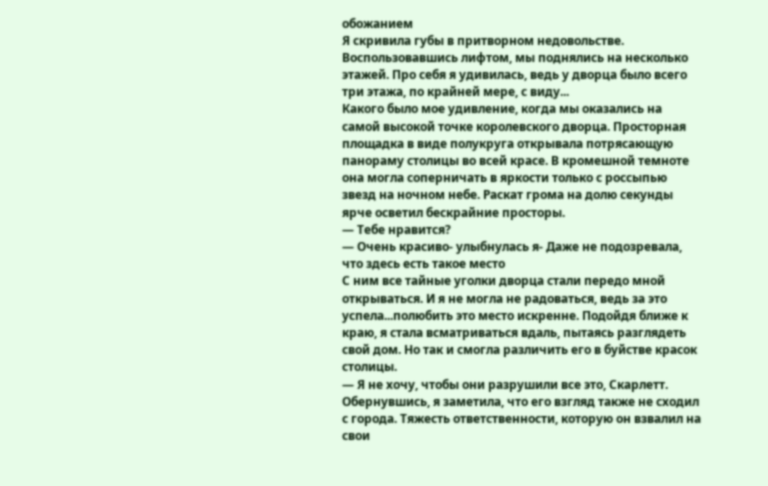обожанием
Я скривила губы в притворном недовольстве. Воспользовавшись лифтом, мы поднялись на несколько этажей. Про себя я удивилась, ведь у дворца было всего три этажа, по крайней мере, с виду...
Какого было мое удивление, когда мы оказались на самой высокой точке королевского дворца. Просторная площадка в виде полукруга открывала потрясающую панораму столицы во всей красе. В кромешной темноте она могла соперничать в яркости только с россыпью звезд на ночном небе. Раскат грома на долю секунды ярче осветил бескрайние просторы.
— Тебе нравится?
— Очень красиво- улыбнулась я- Даже не подозревала, что здесь есть такое место
С ним все тайные уголки дворца стали передо мной открываться. И я не могла не радоваться, ведь за это успела...полюбить это место искренне. Подойдя ближе к краю, я стала всматриваться вдаль, пытаясь разглядеть свой дом. Но так и смогла различить его в буйстве красок столицы.
— Я не хочу, чтобы они разрушили все это, Скарлетт.
Обернувшись, я заметила, что его взгляд также не сходил с города. Тяжесть ответственности, которую он взвалил на свои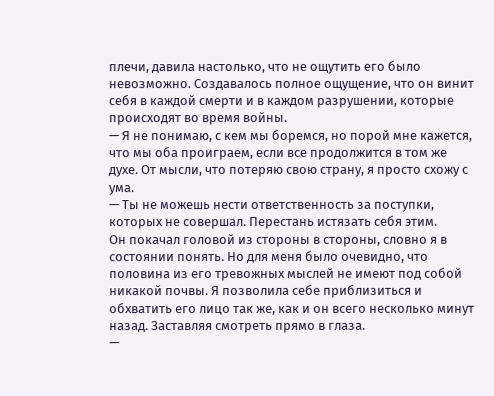плечи, давила настолько, что не ощутить его было невозможно. Создавалось полное ощущение, что он винит себя в каждой смерти и в каждом разрушении, которые происходят во время войны.
— Я не понимаю, с кем мы боремся, но порой мне кажется, что мы оба проиграем, если все продолжится в том же духе. От мысли, что потеряю свою страну, я просто схожу с ума.
— Ты не можешь нести ответственность за поступки, которых не совершал. Перестань истязать себя этим.
Он покачал головой из стороны в стороны, словно я в состоянии понять. Но для меня было очевидно, что половина из его тревожных мыслей не имеют под собой никакой почвы. Я позволила себе приблизиться и обхватить его лицо так же, как и он всего несколько минут назад. Заставляя смотреть прямо в глаза.
—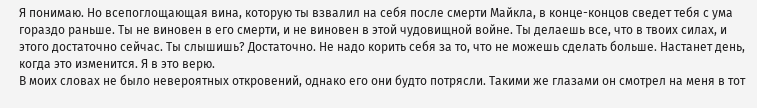Я понимаю. Но всепоглощающая вина, которую ты взвалил на себя после смерти Майкла, в конце-концов сведет тебя с ума гораздо раньше. Ты не виновен в его смерти, и не виновен в этой чудовищной войне. Ты делаешь все, что в твоих силах, и этого достаточно сейчас. Ты слышишь? Достаточно. Не надо корить себя за то, что не можешь сделать больше. Настанет день, когда это изменится. Я в это верю.
В моих словах не было невероятных откровений, однако его они будто потрясли. Такими же глазами он смотрел на меня в тот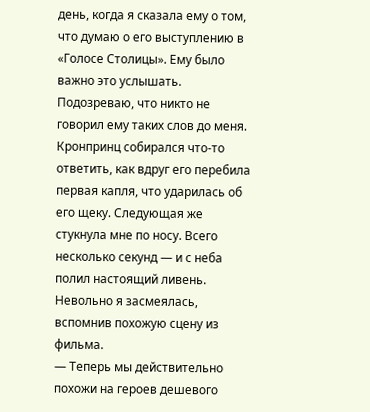день, когда я сказала ему о том, что думаю о его выступлению в «Голосе Столицы». Ему было важно это услышать. Подозреваю, что никто не говорил ему таких слов до меня.
Кронпринц собирался что-то ответить, как вдруг его перебила первая капля, что ударилась об его щеку. Следующая же стукнула мне по носу. Всего несколько секунд — и с неба полил настоящий ливень. Невольно я засмеялась, вспомнив похожую сцену из фильма.
— Теперь мы действительно похожи на героев дешевого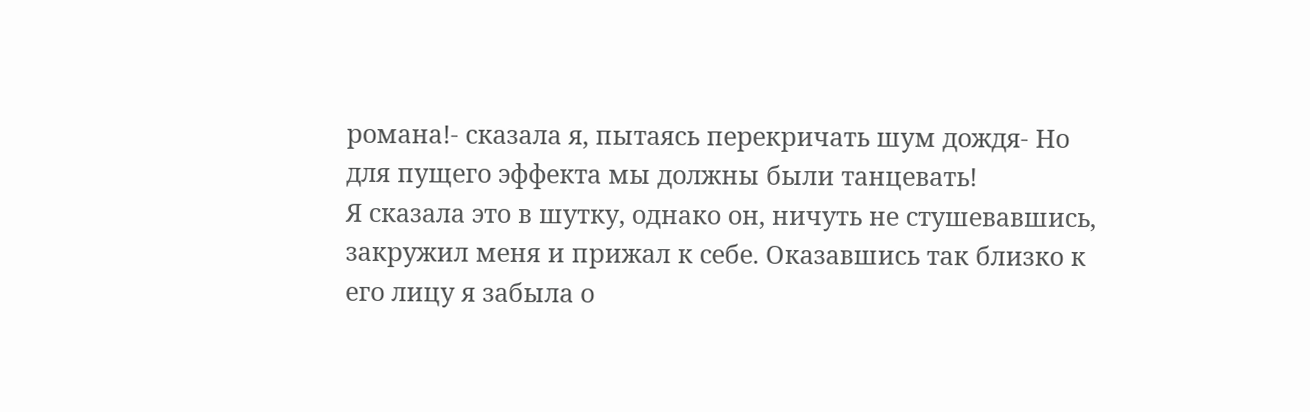романа!- сказала я, пытаясь перекричать шум дождя- Но для пущего эффекта мы должны были танцевать!
Я сказала это в шутку, однако он, ничуть не стушевавшись, закружил меня и прижал к себе. Оказавшись так близко к его лицу я забыла о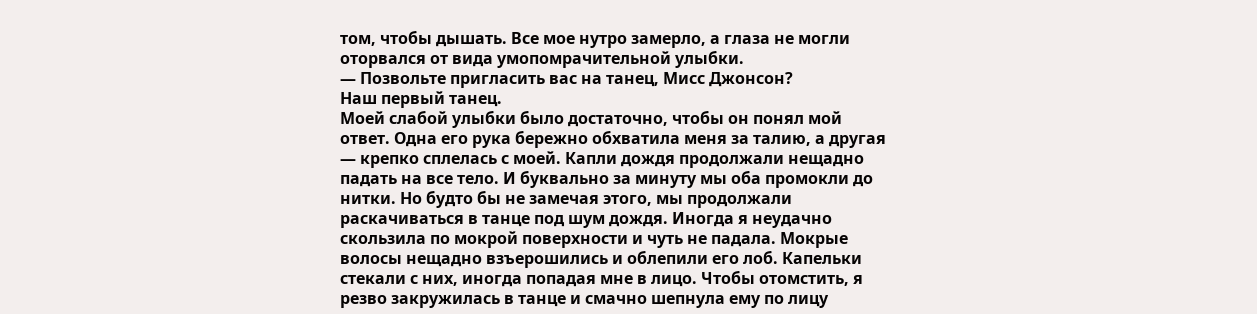том, чтобы дышать. Все мое нутро замерло, а глаза не могли оторвался от вида умопомрачительной улыбки.
— Позвольте пригласить вас на танец, Мисс Джонсон?
Наш первый танец.
Моей слабой улыбки было достаточно, чтобы он понял мой ответ. Одна его рука бережно обхватила меня за талию, а другая — крепко сплелась с моей. Капли дождя продолжали нещадно падать на все тело. И буквально за минуту мы оба промокли до нитки. Но будто бы не замечая этого, мы продолжали раскачиваться в танце под шум дождя. Иногда я неудачно скользила по мокрой поверхности и чуть не падала. Мокрые волосы нещадно взъерошились и облепили его лоб. Капельки стекали с них, иногда попадая мне в лицо. Чтобы отомстить, я резво закружилась в танце и смачно шепнула ему по лицу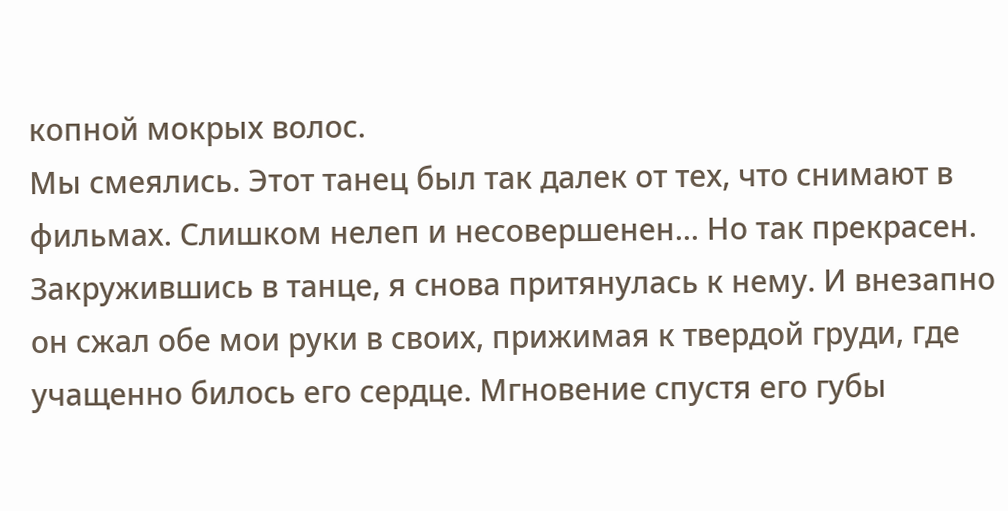копной мокрых волос.
Мы смеялись. Этот танец был так далек от тех, что снимают в фильмах. Слишком нелеп и несовершенен... Но так прекрасен.
Закружившись в танце, я снова притянулась к нему. И внезапно он сжал обе мои руки в своих, прижимая к твердой груди, где учащенно билось его сердце. Мгновение спустя его губы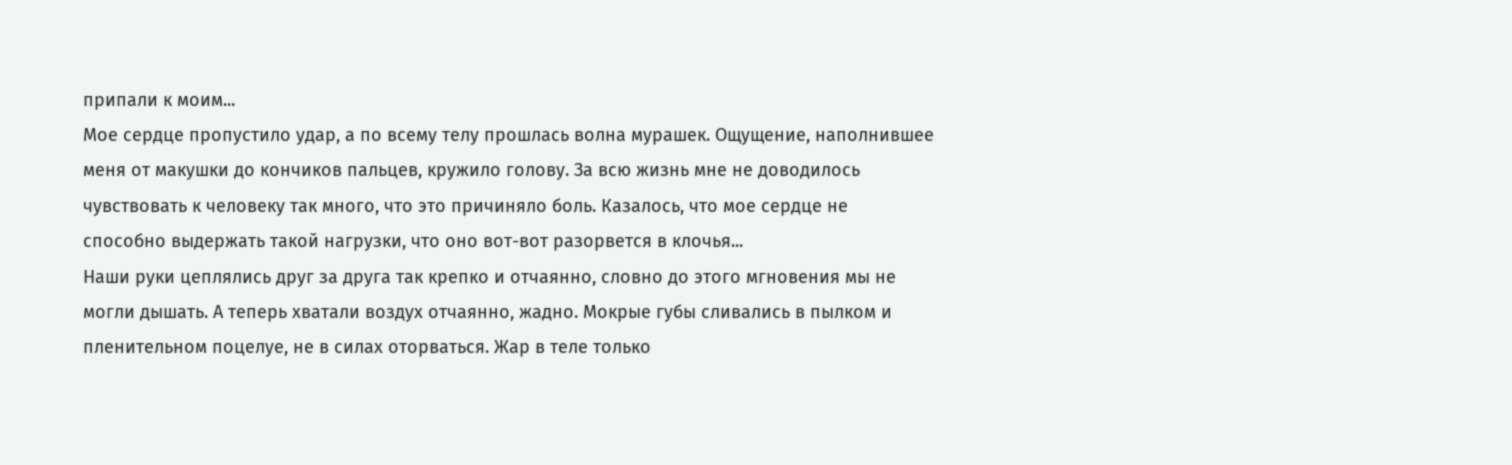припали к моим...
Мое сердце пропустило удар, а по всему телу прошлась волна мурашек. Ощущение, наполнившее меня от макушки до кончиков пальцев, кружило голову. За всю жизнь мне не доводилось чувствовать к человеку так много, что это причиняло боль. Казалось, что мое сердце не способно выдержать такой нагрузки, что оно вот-вот разорвется в клочья...
Наши руки цеплялись друг за друга так крепко и отчаянно, словно до этого мгновения мы не могли дышать. А теперь хватали воздух отчаянно, жадно. Мокрые губы сливались в пылком и пленительном поцелуе, не в силах оторваться. Жар в теле только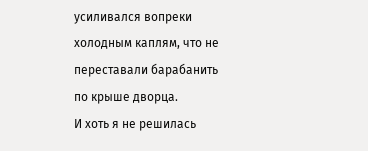усиливался вопреки холодным каплям, что не переставали барабанить по крыше дворца.
И хоть я не решилась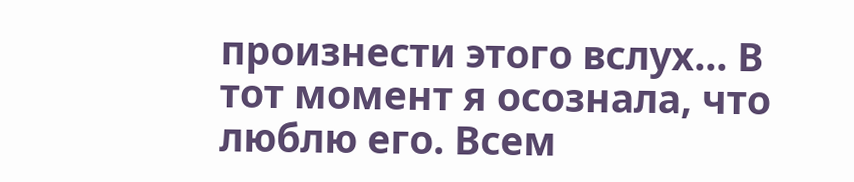произнести этого вслух... В тот момент я осознала, что люблю его. Всем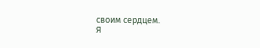своим сердцем.
Я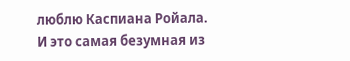люблю Каспиана Ройала.
И это самая безумная из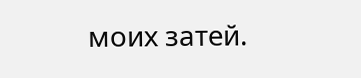моих затей.